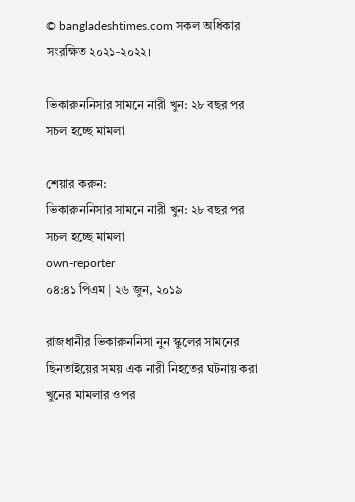© bangladeshtimes.com সকল অধিকার সংরক্ষিত ২০২১-২০২২।

ভিকারুননিসার সামনে নারী খুন: ২৮ বছর পর সচল হচ্ছে মামলা

শেয়ার করুন:
ভিকারুননিসার সামনে নারী খুন: ২৮ বছর পর সচল হচ্ছে মামলা
own-reporter
০৪:৪১ পিএম | ২৬ জুন, ২০১৯

রাজধানীর ভিকারুননিসা নুন স্কুলের সামনের ছিনতাইয়ের সময় এক নারী নিহতের ঘটনায় করা খুনের মামলার ওপর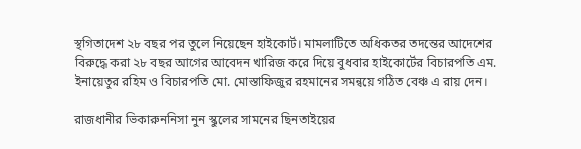স্থগিতাদেশ ২৮ বছর পর তুলে নিয়েছেন হাইকোর্ট। মামলাটিতে অধিকতর তদন্তের আদেশের বিরুদ্ধে করা ২৮ বছর আগের আবেদন খারিজ করে দিয়ে বুধবার হাইকোর্টের বিচারপতি এম. ইনায়েতুর রহিম ও বিচারপতি মো. মোস্তাফিজুর রহমানের সমন্বয়ে গঠিত বেঞ্চ এ রায় দেন।

রাজধানীর ভিকারুননিসা নুন স্কুলের সামনের ছিনতাইয়ের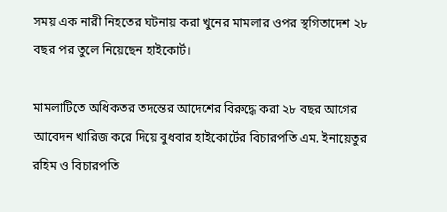সময় এক নারী নিহতের ঘটনায় করা খুনের মামলার ওপর স্থগিতাদেশ ২৮ বছর পর তুলে নিয়েছেন হাইকোর্ট।

মামলাটিতে অধিকতর তদন্তের আদেশের বিরুদ্ধে করা ২৮ বছর আগের আবেদন খারিজ করে দিয়ে বুধবার হাইকোর্টের বিচারপতি এম. ইনায়েতুর রহিম ও বিচারপতি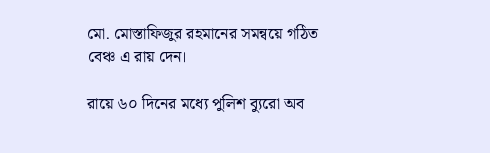মো. মোস্তাফিজুর রহমানের সমন্বয়ে গঠিত বেঞ্চ এ রায় দেন।

রায়ে ৬০ দিনের মধ্যে পুলিশ ব্যুরো অব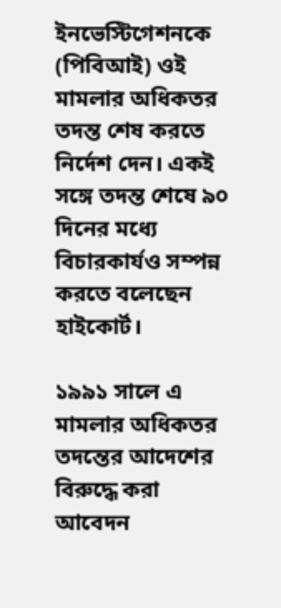ইনভেস্টিগেশনকে (পিবিআই) ওই মামলার অধিকতর তদন্ত শেষ করতে নির্দেশ দেন। একই সঙ্গে তদন্ত শেষে ৯০ দিনের মধ্যে বিচারকার্যও সম্পন্ন করতে বলেছেন হাইকোর্ট।

১৯৯১ সালে এ মামলার অধিকতর তদন্তের আদেশের বিরুদ্ধে করা আবেদন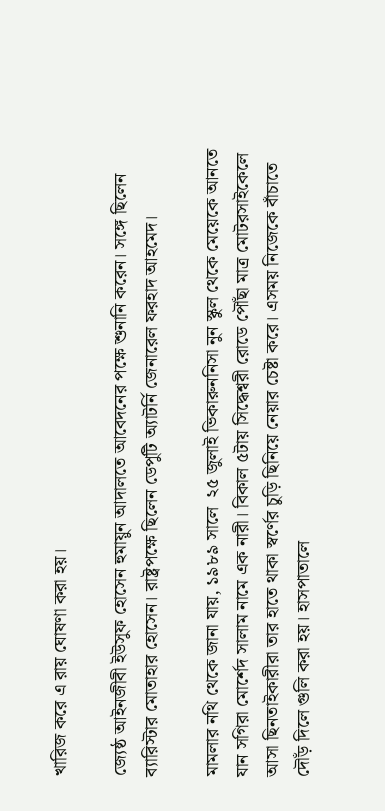খারিজ করে এ রায় ঘোষণা করা হয়।

জ্যেষ্ঠ আইনজীবী ইউসুফ হোসেন হুমায়ুন আদালতে আবেদনের পক্ষে শুনানি করেন। সঙ্গে ছিলেন ব্যারিস্টার মোতাহার হোসেন। রাষ্ট্রপক্ষে ছিলেন ডেপুটি অ্যাটর্নি জেনারেল ফরহাদ আহমেদ।

মামলার নথি থেকে জানা যায়, ১৯৮৯ সালে  ২৫ জুলাই ভিকারুননিসা নুন স্কুল থেকে মেয়েকে আনতে যান সগিরা মোর্শেদ সালাম নামে এক নারী। বিকাল ৫টায় সিদ্ধেশ্বরী রোডে পৌঁছা মাত্র মোটরসাইকেলে আসা ছিনতাইকারীরা তার হাতে থাকা স্বর্ণের চুড়ি ছিনিয়ে নেয়ার চেষ্টা করে। এসময় নিজেকে বাঁচাতে দৌঁড় দিলে গুলি করা হয়। হাসপাতালে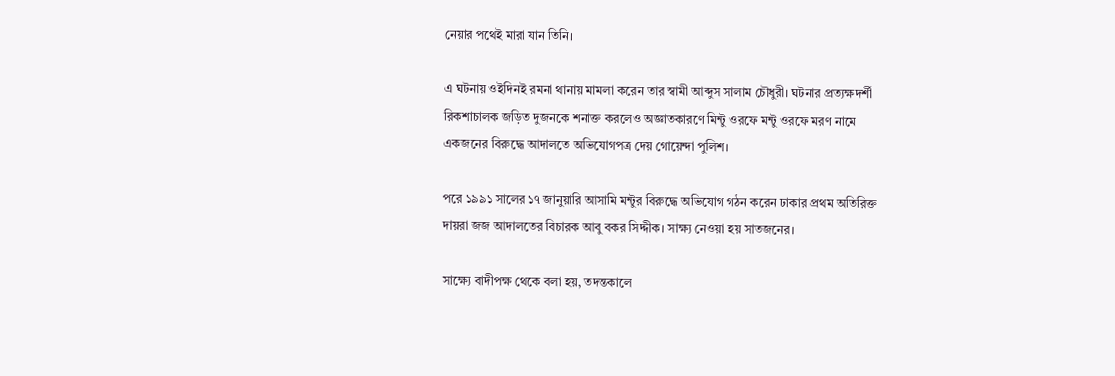নেয়ার পথেই মারা যান তিনি।

এ ঘটনায় ওইদিনই রমনা থানায় মামলা করেন তার স্বামী আব্দুস সালাম চৌধুরী। ঘটনার প্রত্যক্ষদর্শী রিকশাচালক জড়িত দুজনকে শনাক্ত করলেও অজ্ঞাতকারণে মিন্টু ওরফে মন্টু ওরফে মরণ নামে একজনের বিরুদ্ধে আদালতে অভিযোগপত্র দেয় গোয়েন্দা পুলিশ।

পরে ১৯৯১ সালের ১৭ জানুয়ারি আসামি মন্টুর বিরুদ্ধে অভিযোগ গঠন করেন ঢাকার প্রথম অতিরিক্ত দায়রা জজ আদালতের বিচারক আবু বকর সিদ্দীক। সাক্ষ্য নেওয়া হয় সাতজনের।

সাক্ষ্যে বাদীপক্ষ থেকে বলা হয়, তদন্তকালে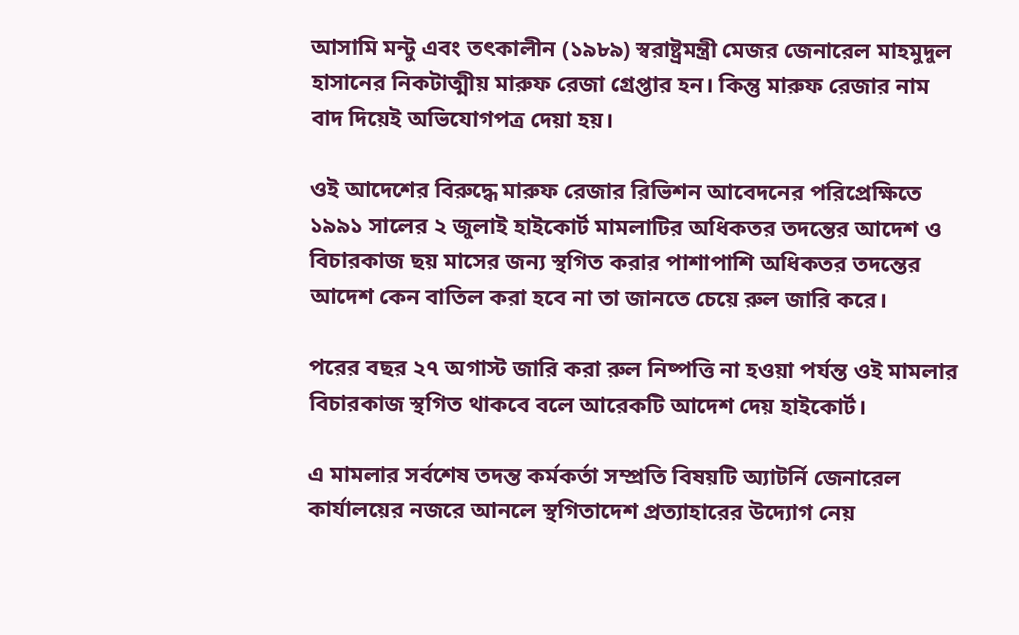আসামি মন্টু এবং তৎকালীন (১৯৮৯) স্বরাষ্ট্রমন্ত্রী মেজর জেনারেল মাহমুদুল হাসানের নিকটাত্মীয় মারুফ রেজা গ্রেপ্তার হন। কিন্তু মারুফ রেজার নাম বাদ দিয়েই অভিযোগপত্র দেয়া হয়।

ওই আদেশের বিরুদ্ধে মারুফ রেজার রিভিশন আবেদনের পরিপ্রেক্ষিতে ১৯৯১ সালের ২ জুলাই হাইকোর্ট মামলাটির অধিকতর তদন্তের আদেশ ও বিচারকাজ ছয় মাসের জন্য স্থগিত করার পাশাপাশি অধিকতর তদন্তের আদেশ কেন বাতিল করা হবে না তা জানতে চেয়ে রুল জারি করে।

পরের বছর ২৭ অগাস্ট জারি করা রুল নিষ্পত্তি না হওয়া পর্যন্ত ওই মামলার বিচারকাজ স্থগিত থাকবে বলে আরেকটি আদেশ দেয় হাইকোর্ট।

এ মামলার সর্বশেষ তদন্ত কর্মকর্তা সম্প্রতি বিষয়টি অ্যাটর্নি জেনারেল কার্যালয়ের নজরে আনলে স্থগিতাদেশ প্রত্যাহারের উদ্যোগ নেয়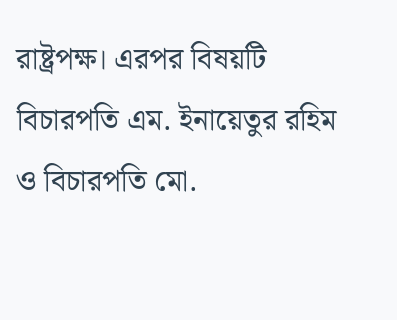রাষ্ট্রপক্ষ। এরপর বিষয়টি বিচারপতি এম. ইনায়েতুর রহিম ও বিচারপতি মো.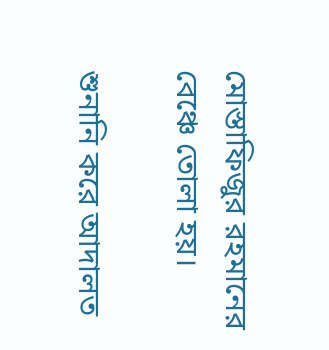মোস্তাফিজুর রহমানের বেঞ্চে তোলা হয়।

শুনানি করে আদালত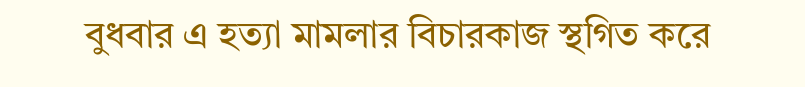বুধবার এ হত্যা মামলার বিচারকাজ স্থগিত করে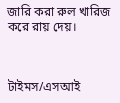জারি করা রুল খারিজ করে রায় দেয়।



টাইমস/এসআই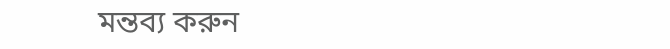মন্তব্য করুন